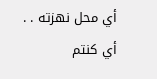أي محل نهزته . . أي كنتم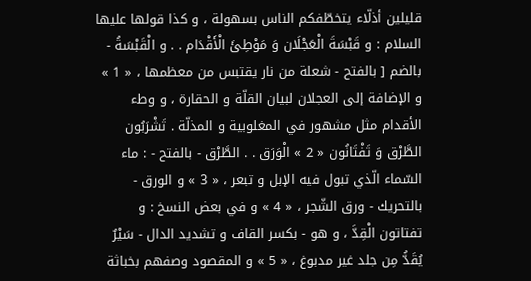قليلين أذلّاء يتخطّفكم الناس بسهولة ، و كذا قولها عليها السلام : و قَبْسَةَ الْعَجْلَان وَ مَوْطِئَ الْأَقْدَام . . و الْقَبْسَةُ - بالضم [ بالفتح - شعلة من نار يقتبس من معظمها ، « 1 » و الإضافة إلى العجلان لبيان القلّة و الحقارة ، و وطء الأقدام مثل مشهور في المغلوبية و المذلّة . تَشْرَبُون الطَّرْق وَ تَفْتَانُون « 2 » الْوَرَق . . الطَّرْق - بالفتح - : ماء السّماء الّذي تبول فيه الإبل و تبعر ، « 3 » و الورق - بالتحريك - ورق الشّجر ، « 4 » و في بعض النسخ : و تفتاتون الْقِدَّ ، و هو - بكسر القاف و تشديد الدال - سَيْرٌ يُقَدُّ مِن جلد غير مدبوغ ، « 5 » و المقصود وصفهم بخباثة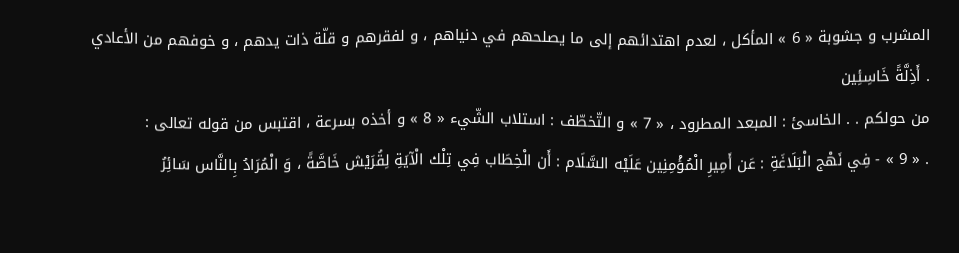المشرب و جشوبة « 6 » المأكل ، لعدم اهتدائهم إلى ما يصلحهم في دنياهم ، و لفقرهم و قلّة ذات يدهم ، و خوفهم من الأعادي . أَذِلَّةً خَاسِئِين
من حولكم . . الخاسئ : المبعد المطرود ، « 7 » و التّخطّف : استلاب الشّيء « 8 » و أخذه بسرعة ، اقتبس من قوله تعالى :
. « 9 » - فِي نَهْج الْبَلَاغَةِ : عَن أَمِيرِ الْمُؤْمِنِين عَلَيْه السَّلَام : أَن الْخِطَاب فِي تِلْك الْآيَةِ لِقُرَيْش خَاصَّةً ، وَ الْمُرَادُ بِالنَّاس سَائِرُ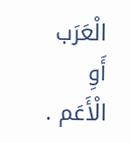الْعَرَب أَوِ الْأَعَم .